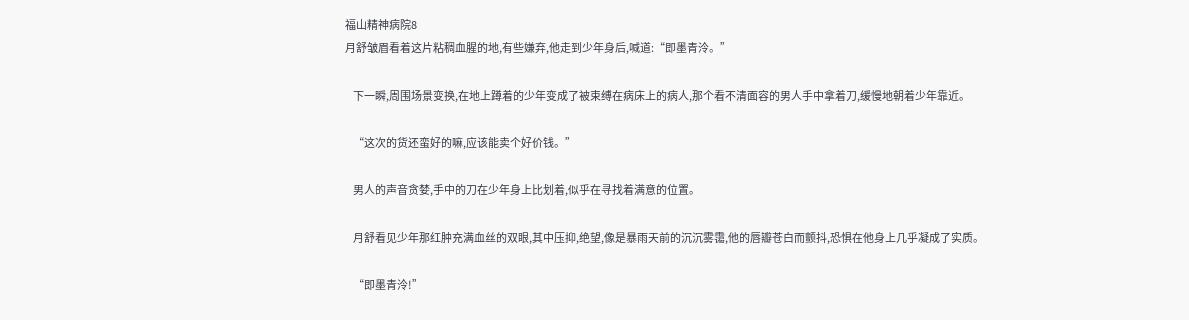福山精神病院8
月舒皱眉看着这片粘稠血腥的地,有些嫌弃,他走到少年身后,喊道:“即墨青泠。”

    下一瞬,周围场景变换,在地上蹲着的少年变成了被束缚在病床上的病人,那个看不清面容的男人手中拿着刀,缓慢地朝着少年靠近。

    “这次的货还蛮好的嘛,应该能卖个好价钱。”

    男人的声音贪婪,手中的刀在少年身上比划着,似乎在寻找着满意的位置。

    月舒看见少年那红肿充满血丝的双眼,其中压抑,绝望,像是暴雨天前的沉沉雾霭,他的唇瓣苍白而颤抖,恐惧在他身上几乎凝成了实质。

    “即墨青泠!”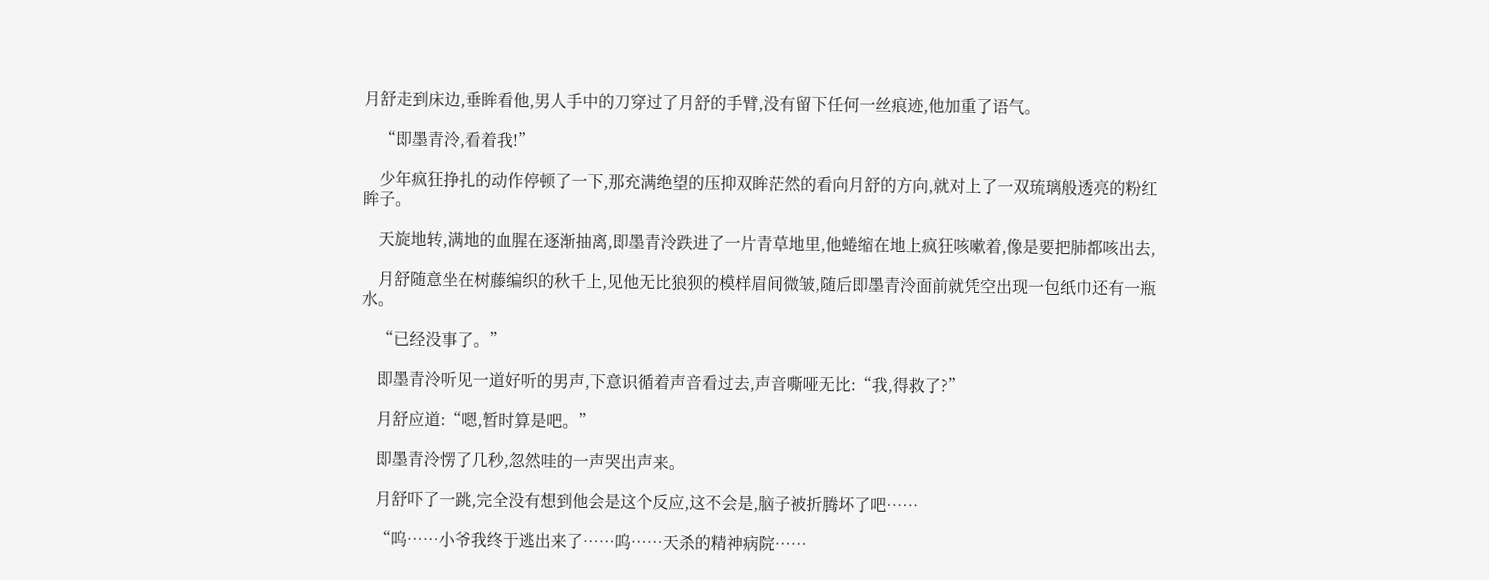月舒走到床边,垂眸看他,男人手中的刀穿过了月舒的手臂,没有留下任何一丝痕迹,他加重了语气。

    “即墨青泠,看着我!”

    少年疯狂挣扎的动作停顿了一下,那充满绝望的压抑双眸茫然的看向月舒的方向,就对上了一双琉璃般透亮的粉红眸子。

    天旋地转,满地的血腥在逐渐抽离,即墨青泠跌进了一片青草地里,他蜷缩在地上疯狂咳嗽着,像是要把肺都咳出去,

    月舒随意坐在树藤编织的秋千上,见他无比狼狈的模样眉间微皱,随后即墨青泠面前就凭空出现一包纸巾还有一瓶水。

    “已经没事了。”

    即墨青泠听见一道好听的男声,下意识循着声音看过去,声音嘶哑无比:“我,得救了?”

    月舒应道:“嗯,暂时算是吧。”

    即墨青泠愣了几秒,忽然哇的一声哭出声来。

    月舒吓了一跳,完全没有想到他会是这个反应,这不会是,脑子被折腾坏了吧……

    “呜……小爷我终于逃出来了……呜……天杀的精神病院……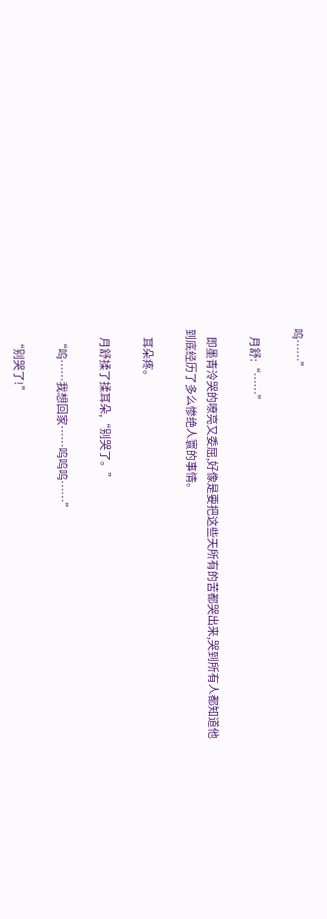呜……”

    月舒:“……”

    即墨青泠哭的嘹亮又委屈,好像是要把这些天所有的苦都哭出来,哭到所有人都知道他到底经历了多么惨绝人寰的事情。

    耳朵疼。

    月舒揉了揉耳朵,“别哭了。”

    “呜……我想回家……呜呜呜……”

    “别哭了!”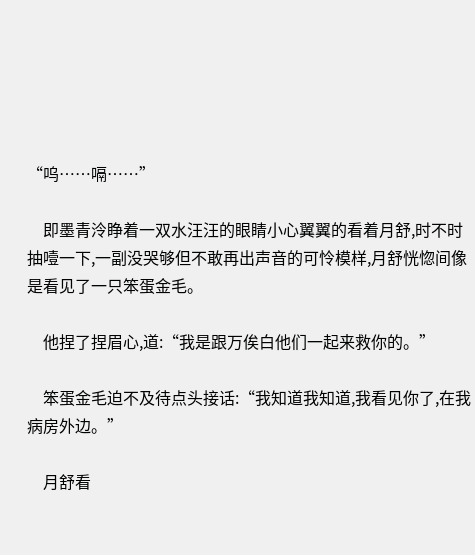“呜……嗝……”

    即墨青泠睁着一双水汪汪的眼睛小心翼翼的看着月舒,时不时抽噎一下,一副没哭够但不敢再出声音的可怜模样,月舒恍惚间像是看见了一只笨蛋金毛。

    他捏了捏眉心,道:“我是跟万俟白他们一起来救你的。”

    笨蛋金毛迫不及待点头接话:“我知道我知道,我看见你了,在我病房外边。”

    月舒看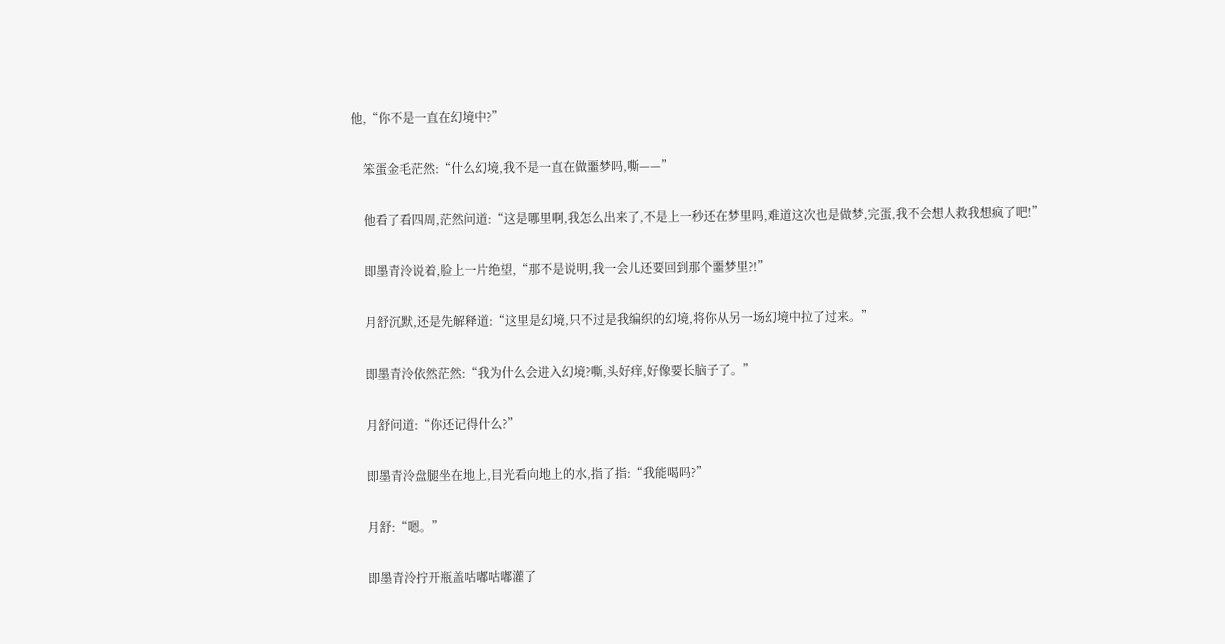他,“你不是一直在幻境中?”

    笨蛋金毛茫然:“什么幻境,我不是一直在做噩梦吗,嘶——”

    他看了看四周,茫然问道:“这是哪里啊,我怎么出来了,不是上一秒还在梦里吗,难道这次也是做梦,完蛋,我不会想人救我想疯了吧!”

    即墨青泠说着,脸上一片绝望,“那不是说明,我一会儿还要回到那个噩梦里?!”

    月舒沉默,还是先解释道:“这里是幻境,只不过是我编织的幻境,将你从另一场幻境中拉了过来。”

    即墨青泠依然茫然:“我为什么会进入幻境?嘶,头好痒,好像要长脑子了。”

    月舒问道:“你还记得什么?”

    即墨青泠盘腿坐在地上,目光看向地上的水,指了指:“我能喝吗?”

    月舒:“嗯。”

    即墨青泠拧开瓶盖咕嘟咕嘟灌了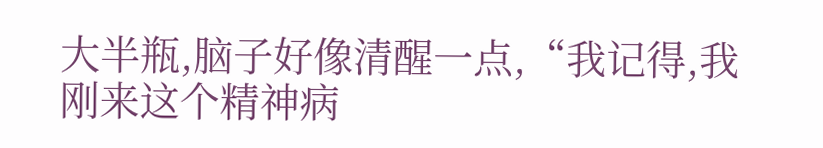大半瓶,脑子好像清醒一点,“我记得,我刚来这个精神病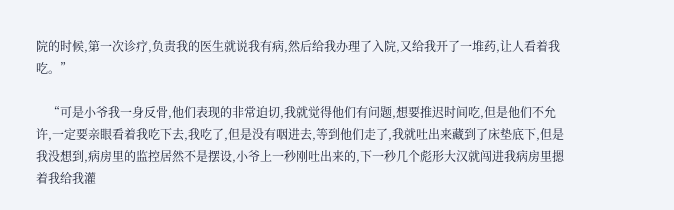院的时候,第一次诊疗,负责我的医生就说我有病,然后给我办理了入院,又给我开了一堆药,让人看着我吃。”

    “可是小爷我一身反骨,他们表现的非常迫切,我就觉得他们有问题,想要推迟时间吃,但是他们不允许,一定要亲眼看着我吃下去,我吃了,但是没有咽进去,等到他们走了,我就吐出来藏到了床垫底下,但是我没想到,病房里的监控居然不是摆设,小爷上一秒刚吐出来的,下一秒几个彪形大汉就闯进我病房里摁着我给我灌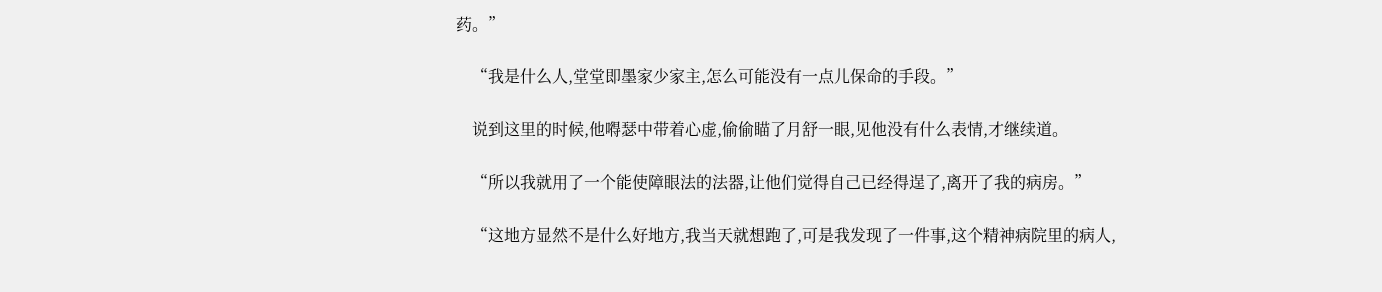药。”

    “我是什么人,堂堂即墨家少家主,怎么可能没有一点儿保命的手段。”

    说到这里的时候,他嘚瑟中带着心虚,偷偷瞄了月舒一眼,见他没有什么表情,才继续道。

    “所以我就用了一个能使障眼法的法器,让他们觉得自己已经得逞了,离开了我的病房。”

    “这地方显然不是什么好地方,我当天就想跑了,可是我发现了一件事,这个精神病院里的病人,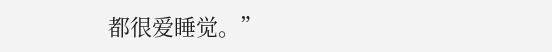都很爱睡觉。”